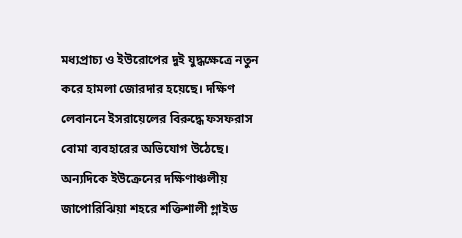মধ্যপ্রাচ্য ও ইউরোপের দুই যুদ্ধক্ষেত্রে নতুন করে হামলা জোরদার হয়েছে। দক্ষিণ লেবাননে ইসরায়েলের বিরুদ্ধে ফসফরাস বোমা ব্যবহারের অভিযোগ উঠেছে। অন্যদিকে ইউক্রেনের দক্ষিণাঞ্চলীয় জাপোরিঝিয়া শহরে শক্তিশালী গ্লাইড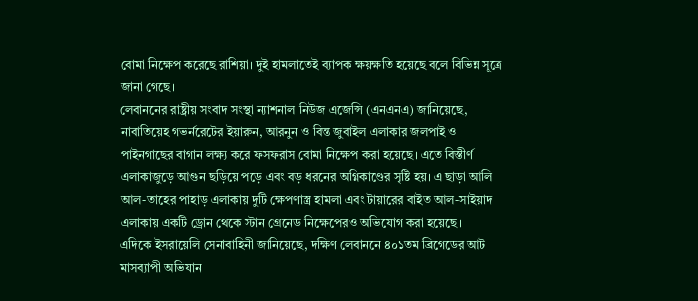বোমা নিক্ষেপ করেছে রাশিয়া। দুই হামলাতেই ব্যাপক ক্ষয়ক্ষতি হয়েছে বলে বিভিন্ন সূত্রে জানা গেছে।
লেবাননের রাষ্ট্রীয় সংবাদ সংস্থা ন্যাশনাল নিউজ এজেন্সি (এনএনএ) জানিয়েছে, নাবাতিয়েহ গভর্নরেটের ইয়ারুন, আরনুন ও বিন্ত জুবাইল এলাকার জলপাই ও পাইনগাছের বাগান লক্ষ্য করে ফসফরাস বোমা নিক্ষেপ করা হয়েছে। এতে বিস্তীর্ণ এলাকাজুড়ে আগুন ছড়িয়ে পড়ে এবং বড় ধরনের অগ্নিকাণ্ডের সৃষ্টি হয়। এ ছাড়া আলি আল-তাহের পাহাড় এলাকায় দুটি ক্ষেপণাস্ত্র হামলা এবং টায়ারের বাইত আল-সাইয়াদ এলাকায় একটি ড্রোন থেকে স্টান গ্রেনেড নিক্ষেপেরও অভিযোগ করা হয়েছে।
এদিকে ইসরায়েলি সেনাবাহিনী জানিয়েছে, দক্ষিণ লেবাননে ৪০১তম ব্রিগেডের আট মাসব্যাপী অভিযান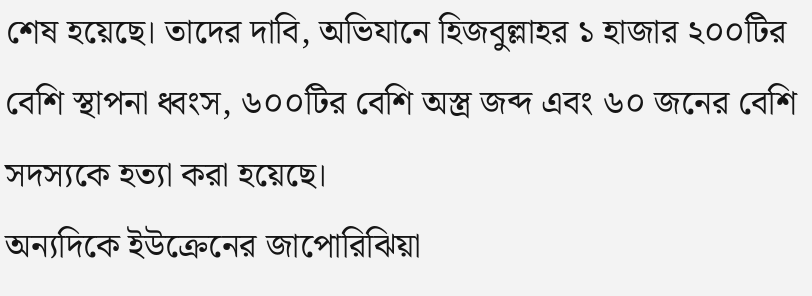শেষ হয়েছে। তাদের দাবি, অভিযানে হিজবুল্লাহর ১ হাজার ২০০টির বেশি স্থাপনা ধ্বংস, ৬০০টির বেশি অস্ত্র জব্দ এবং ৬০ জনের বেশি সদস্যকে হত্যা করা হয়েছে।
অন্যদিকে ইউক্রেনের জাপোরিঝিয়া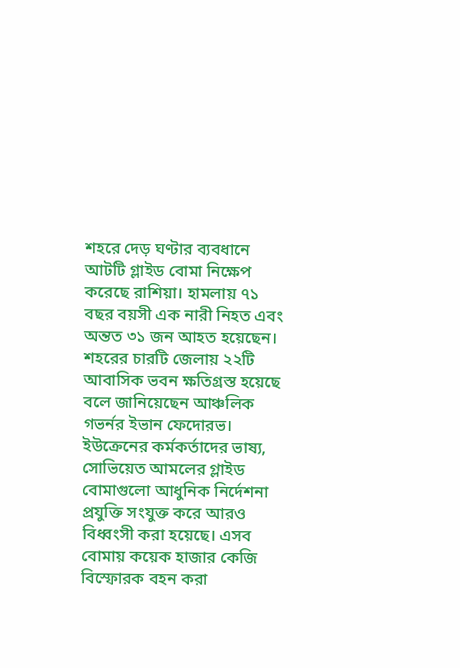শহরে দেড় ঘণ্টার ব্যবধানে আটটি গ্লাইড বোমা নিক্ষেপ করেছে রাশিয়া। হামলায় ৭১ বছর বয়সী এক নারী নিহত এবং অন্তত ৩১ জন আহত হয়েছেন। শহরের চারটি জেলায় ২২টি আবাসিক ভবন ক্ষতিগ্রস্ত হয়েছে বলে জানিয়েছেন আঞ্চলিক গভর্নর ইভান ফেদোরভ।
ইউক্রেনের কর্মকর্তাদের ভাষ্য, সোভিয়েত আমলের গ্লাইড বোমাগুলো আধুনিক নির্দেশনা প্রযুক্তি সংযুক্ত করে আরও বিধ্বংসী করা হয়েছে। এসব বোমায় কয়েক হাজার কেজি বিস্ফোরক বহন করা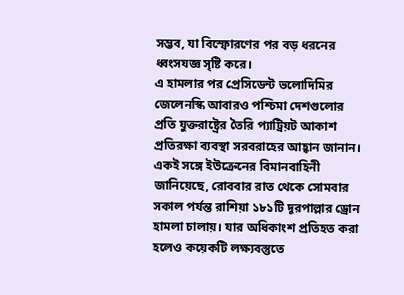সম্ভব, যা বিস্ফোরণের পর বড় ধরনের ধ্বংসযজ্ঞ সৃষ্টি করে।
এ হামলার পর প্রেসিডেন্ট ভলোদিমির জেলেনস্কি আবারও পশ্চিমা দেশগুলোর প্রতি যুক্তরাষ্ট্রের তৈরি প্যাট্রিয়ট আকাশ প্রতিরক্ষা ব্যবস্থা সরবরাহের আহ্বান জানান। একই সঙ্গে ইউক্রেনের বিমানবাহিনী জানিয়েছে, রোববার রাত থেকে সোমবার সকাল পর্যন্ত রাশিয়া ১৮১টি দূরপাল্লার ড্রোন হামলা চালায়। যার অধিকাংশ প্রতিহত করা হলেও কয়েকটি লক্ষ্যবস্তুতে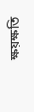ক্ষয়ক্ষতি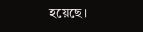হয়েছে।